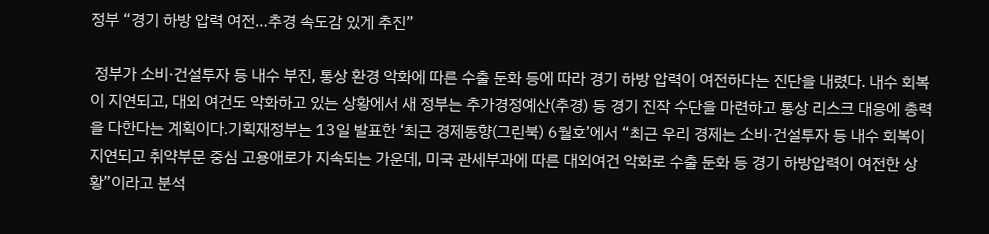정부 “경기 하방 압력 여전…추경 속도감 있게 추진”

 정부가 소비·건설투자 등 내수 부진, 통상 환경 악화에 따른 수출 둔화 등에 따라 경기 하방 압력이 여전하다는 진단을 내렸다. 내수 회복이 지연되고, 대외 여건도 악화하고 있는 상황에서 새 정부는 추가경정예산(추경) 등 경기 진작 수단을 마련하고 통상 리스크 대응에 총력을 다한다는 계획이다.기획재정부는 13일 발표한 ‘최근 경제동향(그린북) 6월호’에서 “최근 우리 경제는 소비·건설투자 등 내수 회복이 지연되고 취약부문 중심 고용애로가 지속되는 가운데, 미국 관세부과에 따른 대외여건 악화로 수출 둔화 등 경기 하방압력이 여전한 상황”이라고 분석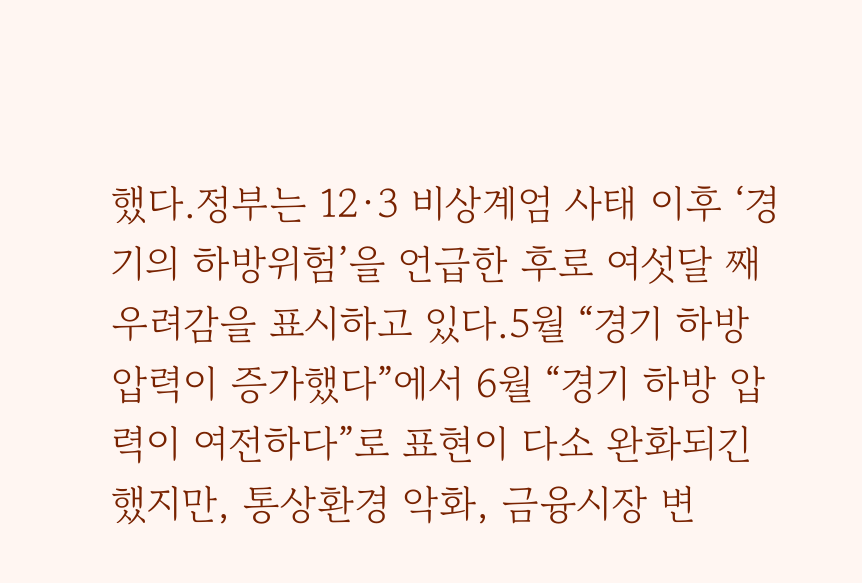했다.정부는 12·3 비상계엄 사태 이후 ‘경기의 하방위험’을 언급한 후로 여섯달 째 우려감을 표시하고 있다.5월 “경기 하방압력이 증가했다”에서 6월 “경기 하방 압력이 여전하다”로 표현이 다소 완화되긴 했지만, 통상환경 악화, 금융시장 변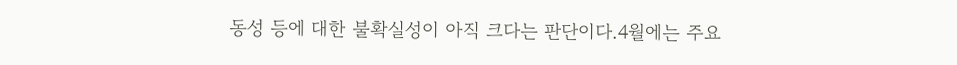동성 등에 대한 불확실성이 아직 크다는 판단이다.4월에는 주요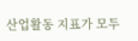산업활동 지표가 모두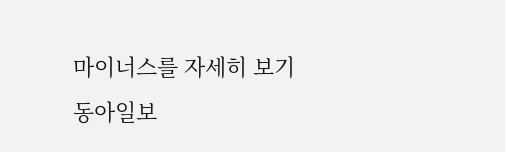마이너스를 자세히 보기
동아일보